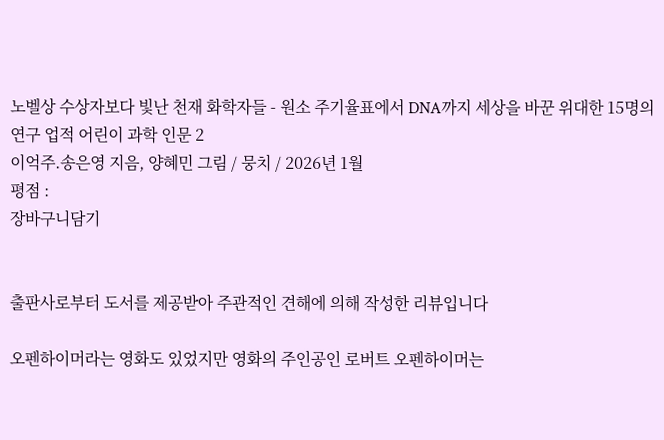노벨상 수상자보다 빛난 천재 화학자들 - 원소 주기율표에서 DNA까지 세상을 바꾼 위대한 15명의 연구 업적 어린이 과학 인문 2
이억주.송은영 지음, 양혜민 그림 / 뭉치 / 2026년 1월
평점 :
장바구니담기


출판사로부터 도서를 제공받아 주관적인 견해에 의해 작성한 리뷰입니다

오펜하이머라는 영화도 있었지만 영화의 주인공인 로버트 오펜하이머는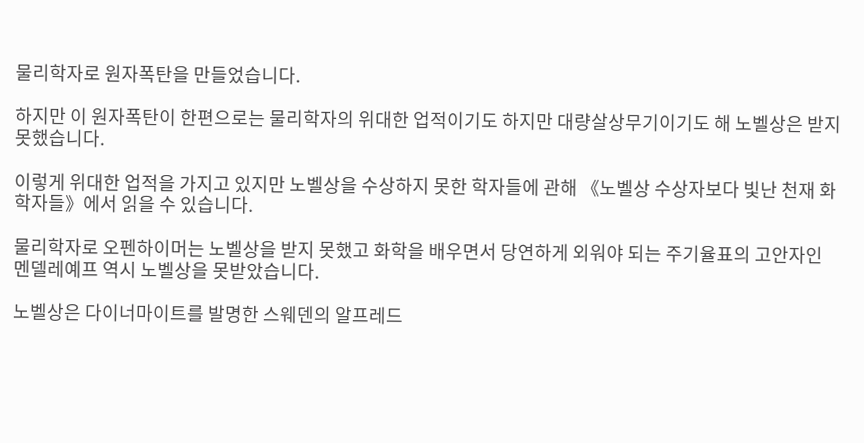물리학자로 원자폭탄을 만들었습니다.

하지만 이 원자폭탄이 한편으로는 물리학자의 위대한 업적이기도 하지만 대량살상무기이기도 해 노벨상은 받지 못했습니다.

이렇게 위대한 업적을 가지고 있지만 노벨상을 수상하지 못한 학자들에 관해 《노벨상 수상자보다 빛난 천재 화학자들》에서 읽을 수 있습니다.

물리학자로 오펜하이머는 노벨상을 받지 못했고 화학을 배우면서 당연하게 외워야 되는 주기율표의 고안자인 멘델레예프 역시 노벨상을 못받았습니다.

노벨상은 다이너마이트를 발명한 스웨덴의 알프레드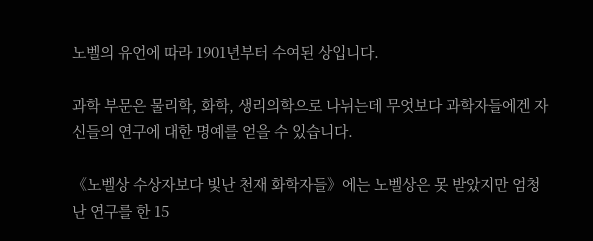노벨의 유언에 따라 1901년부터 수여된 상입니다.

과학 부문은 물리학, 화학, 생리의학으로 나뉘는데 무엇보다 과학자들에겐 자신들의 연구에 대한 명예를 얻을 수 있습니다.

《노벨상 수상자보다 빛난 천재 화학자들》에는 노벨상은 못 받았지만 엄청난 연구를 한 15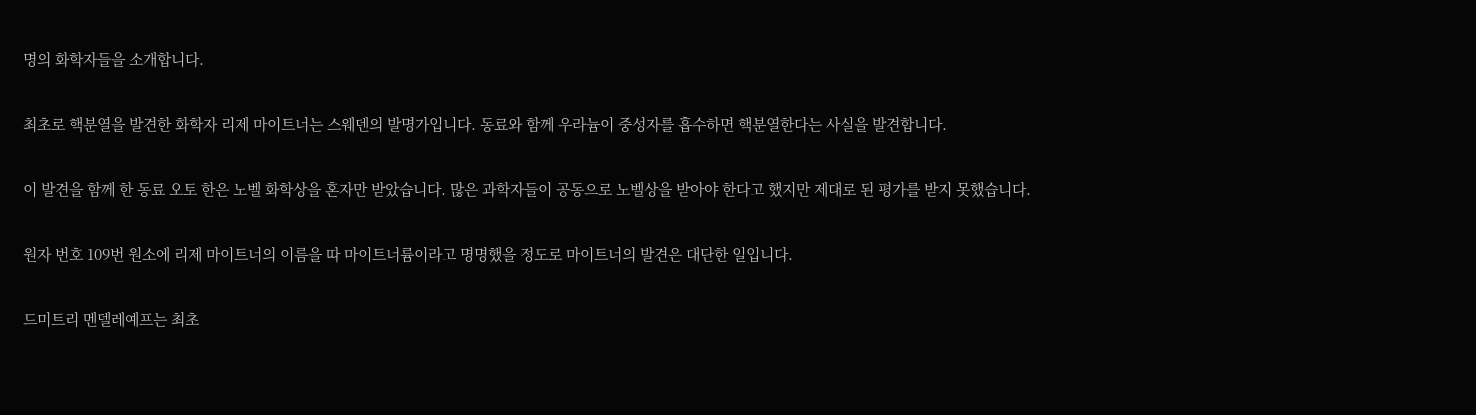명의 화학자들을 소개합니다.

최초로 핵분열을 발견한 화학자 리제 마이트너는 스웨덴의 발명가입니다. 동료와 함께 우라늄이 중성자를 흡수하면 핵분열한다는 사실을 발견합니다.

이 발견을 함께 한 동료 오토 한은 노벨 화학상을 혼자만 받았습니다. 많은 과학자들이 공동으로 노벨상을 받아야 한다고 했지만 제대로 된 평가를 받지 못했습니다.

원자 번호 109번 원소에 리제 마이트너의 이름을 따 마이트너륨이라고 명명했을 정도로 마이트너의 발견은 대단한 일입니다.

드미트리 멘델레예프는 최초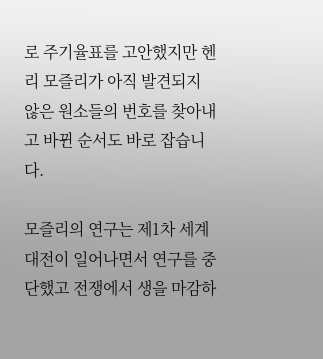로 주기율표를 고안했지만 헨리 모즐리가 아직 발견되지 않은 원소들의 번호를 찾아내고 바뀐 순서도 바로 잡습니다.

모즐리의 연구는 제1차 세계대전이 일어나면서 연구를 중단했고 전쟁에서 생을 마감하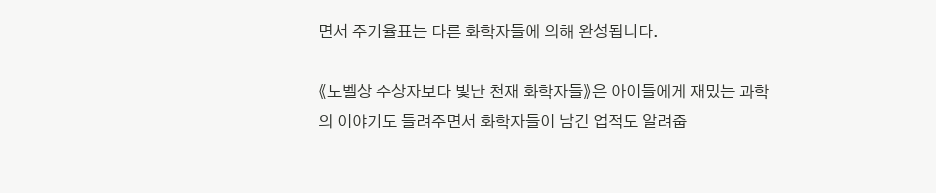면서 주기율표는 다른 화학자들에 의해 완성됩니다.

《노벨상 수상자보다 빛난 천재 화학자들》은 아이들에게 재밌는 과학의 이야기도 들려주면서 화학자들이 남긴 업적도 알려줍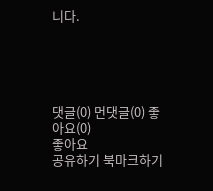니다.





댓글(0) 먼댓글(0) 좋아요(0)
좋아요
공유하기 북마크하기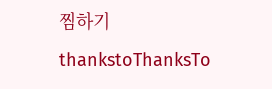찜하기 thankstoThanksTo